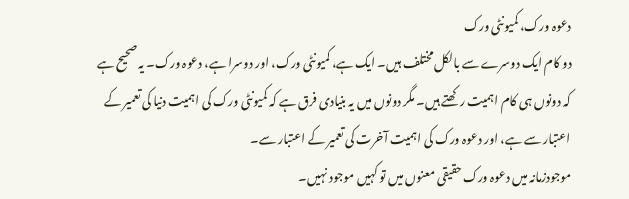دعوہ ورک، کمیونٹی ورک
دو کام ایک دوسرے سے بالکل مختلف ہیں۔ ایک ہے، کمیونٹی ورک، اور دوسرا ہے، دعوہ ورک۔ یہ صحیح ہے کہ دونوں ہی کام اہمیت رکھتے ہیں۔ مگر دونوں میں یہ بنیادی فرق ہے کہ کمیونٹی ورک کی اہمیت دنیا کی تعمیر کے اعتبار سے ہے، اور دعوہ ورک کی اہمیت آخرت کی تعمیر کے اعتبار سے۔
موجودزمانہ میں دعوہ ورک حقیقی معنوں میں تو کہیں موجود نہیں۔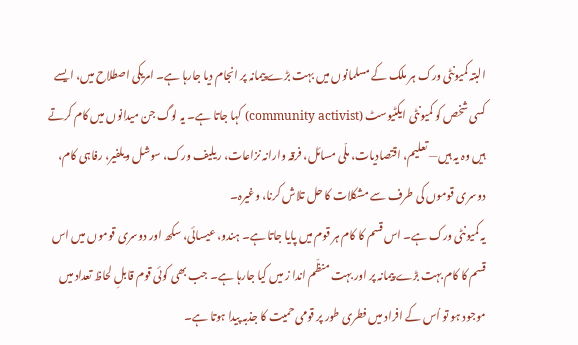البتہ کمیونٹی ورک ہر ملک کے مسلمانوں میں بہت بڑے پیمانہ پر انجام دیا جارہا ہے۔ امریکی اصطلاح میں، ایسے کسی شخص کو کمیونٹی ایکٹیوسٹ (community activist) کہا جاتا ہے۔ یہ لوگ جن میدانوں میں کام کرتے ہیں وہ یہ ہیں— تعلیم، اقتصادیات، ملّی مسائل، فرقہ وارانہ نزاعات، ریلیف ورک، سوشل ویلفیر، رفاہی کام، دوسری قوموں کی طرف سے مشکلات کا حل تلاش کرنا، وغیرہ۔
یہ کمیونٹی ورک ہے۔ اس قسم کا کام ہر قوم میں پایا جاتا ہے۔ ہندو، عیسائی، سکھ اور دوسری قوموں میں اس قسم کا کام بہت بڑے پیمانہ پر اور بہت منظّم اندا ز میں کیا جارہا ہے۔ جب بھی کوئی قوم قابلِ لحاظ تعداد میں موجود ہو تو اُس کے افراد میں فطری طور پر قومی حمیت کا جذبہ پیدا ہوتا ہے۔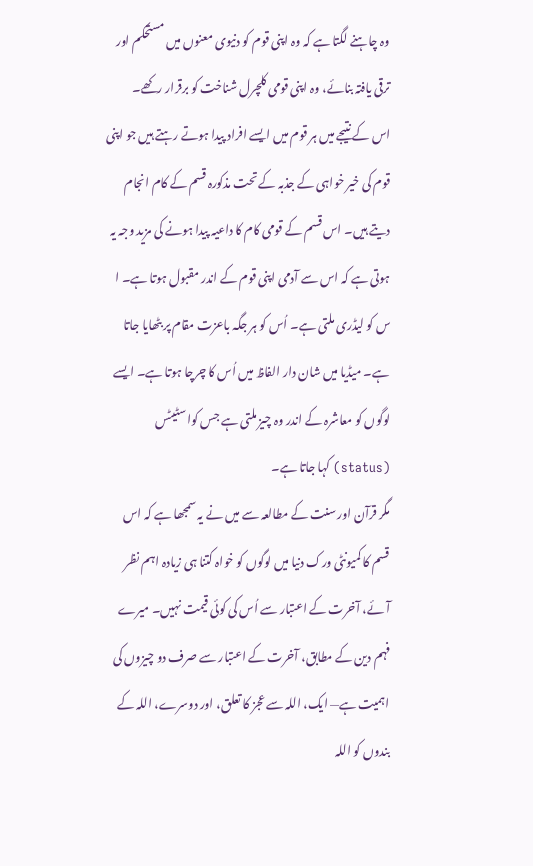وہ چاہنے لگتا ہے کہ وہ اپنی قوم کو دنیوی معنوں میں مستحکم اور ترقی یافتہ بنائے، وہ اپنی قومی کلچرل شناخت کو برقرار رکھے۔
اس کے نتیجے میں ہر قوم میں ایسے افراد پیدا ہوتے رہتے ہیں جو اپنی قوم کی خیر خواہی کے جذبہ کے تحت مذکورہ قسم کے کام انجام دیتے ہیں۔ اس قسم کے قومی کام کا داعیہ پیدا ہونے کی مزید وجہ یہ ہوتی ہے کہ اس سے آدمی اپنی قوم کے اندر مقبول ہوتا ہے۔ ا س کو لیڈری ملتی ہے۔ اُس کو ہر جگہ باعزت مقام پر بٹھایا جاتا ہے۔ میڈیا میں شان دار الفاظ میں اُس کا چرچا ہوتا ہے۔ ایسے لوگوں کو معاشرہ کے اندر وہ چیز ملتی ہے جس کواسٹیٹس (status) کہا جاتا ہے۔
مگر قرآن اور سنت کے مطالعہ سے میں نے یہ سمجھا ہے کہ اس قسم کا کمیونٹی ورک دنیا میں لوگوں کو خواہ کتنا ہی زیادہ اہم نظر آئے، آخرت کے اعتبار سے اُس کی کوئی قیمت نہیں۔ میرے فہم دین کے مطابق، آخرت کے اعتبار سے صرف دو چیزوں کی اہمیت ہے— ایک، اللہ سے عجز کا تعلق، اور دوسرے، اللہ کے بندوں کو اللہ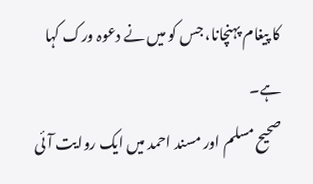کا پیغام پہنچانا، جس کو میں نے دعوہ ورک کہا ہے۔
صحیح مسلم اور مسند احمد میں ایک روایت آئی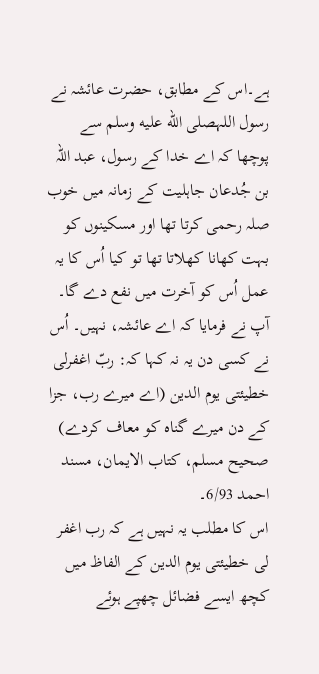ہے۔اس کے مطابق، حضرت عائشہ نے رسول اللہصلى الله عليه وسلم سے پوچھا کہ اے خدا کے رسول، عبد اللہ بن جُدعان جاہلیت کے زمانہ میں خوب صلہ رحمی کرتا تھا اور مسکینوں کو بہت کھانا کھلاتا تھا تو کیا اُس کا یہ عمل اُس کو آخرت میں نفع دے گا۔ آپ نے فرمایا کہ اے عائشہ، نہیں۔ اُس نے کسی دن یہ نہ کہا کہ: ربّ اغفرلی خطیئتی یوم الدین (اے میرے رب، جزا کے دن میرے گناہ کو معاف کردے) صحیح مسلم، کتاب الایمان، مسند احمد 6/93۔
اس کا مطلب یہ نہیں ہے کہ رب اغفر لی خطیئتی یوم الدین کے الفاظ میں کچھ ایسے فضائل چھپے ہوئے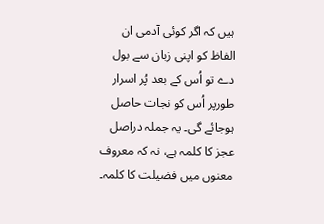ہیں کہ اگر کوئی آدمی ان الفاظ کو اپنی زبان سے بول دے تو اُس کے بعد پُر اسرار طورپر اُس کو نجات حاصل ہوجائے گی۔ یہ جملہ دراصل عجز کا کلمہ ہے، نہ کہ معروف معنوں میں فضیلت کا کلمہ۔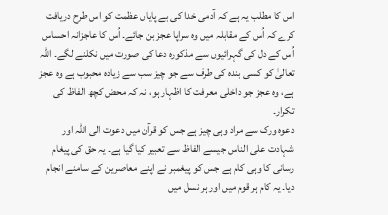اس کا مطلب یہ ہے کہ آدمی خدا کی بے پایاں عظمت کو اس طرح دریافت کرے کہ اُس کے مقابلہ میں وہ سراپا عجز بن جائے۔ اُس کا عاجزانہ احساس اُس کے دل کی گہرائیوں سے مذکورہ دعا کی صورت میں نکلنے لگے۔ اللہ تعالیٰ کو کسی بندہ کی طرف سے جو چیز سب سے زیادہ محبوب ہے وہ عجز ہے، وہ عجز جو داخلی معرفت کا اظہار ہو، نہ کہ محض کچھ الفاظ کی تکرار۔
دعوہ ورک سے مراد وہی چیز ہے جس کو قرآن میں دعوت الی اللہ اور شہادت علی الناس جیسے الفاظ سے تعبیر کیا گیا ہے۔ یہ حق کی پیغام رسانی کا وہی کام ہے جس کو پیغمبر نے اپنے معاصرین کے سامنے انجام دیا۔ یہ کام ہر قوم میں اور ہر نسل میں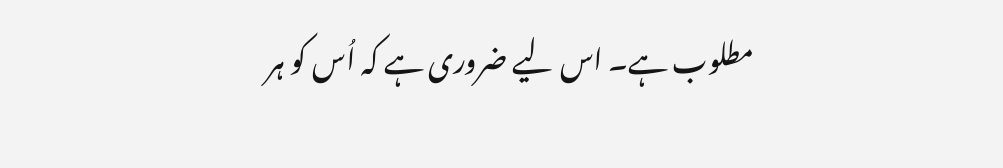مطلوب ہے۔ اس لیے ضروری ہے کہ اُس کو ہر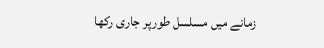زمانے میں مسلسل طورپر جاری رکھا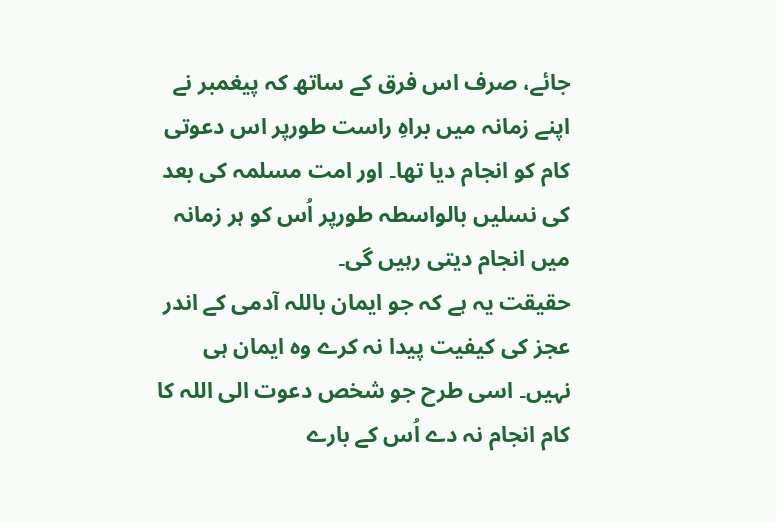جائے، صرف اس فرق کے ساتھ کہ پیغمبر نے اپنے زمانہ میں براہِ راست طورپر اس دعوتی کام کو انجام دیا تھا۔ اور امت مسلمہ کی بعد کی نسلیں بالواسطہ طورپر اُس کو ہر زمانہ میں انجام دیتی رہیں گی۔
حقیقت یہ ہے کہ جو ایمان باللہ آدمی کے اندر عجز کی کیفیت پیدا نہ کرے وہ ایمان ہی نہیں۔ اسی طرح جو شخص دعوت الی اللہ کا کام انجام نہ دے اُس کے بارے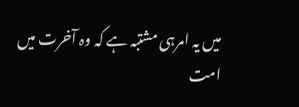میں یہ امرہی مشتبہ ہے کہ وہ آخرت میں امت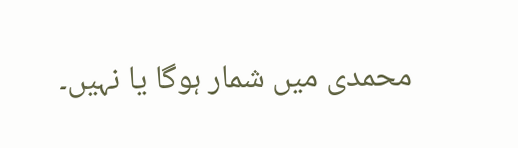محمدی میں شمار ہوگا یا نہیں۔